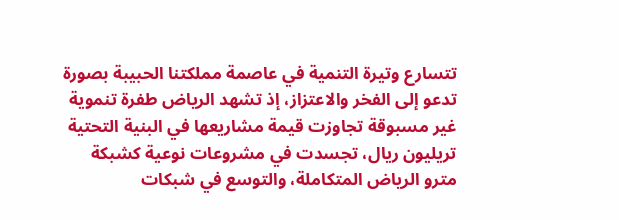تتسارع وتيرة التنمية في عاصمة مملكتنا الحبيبة بصورة تدعو إلى الفخر والاعتزاز، إذ تشهد الرياض طفرة تنموية غير مسبوقة تجاوزت قيمة مشاريعها في البنية التحتية تريليون ريال، تجسدت في مشروعات نوعية كشبكة مترو الرياض المتكاملة، والتوسع في شبكات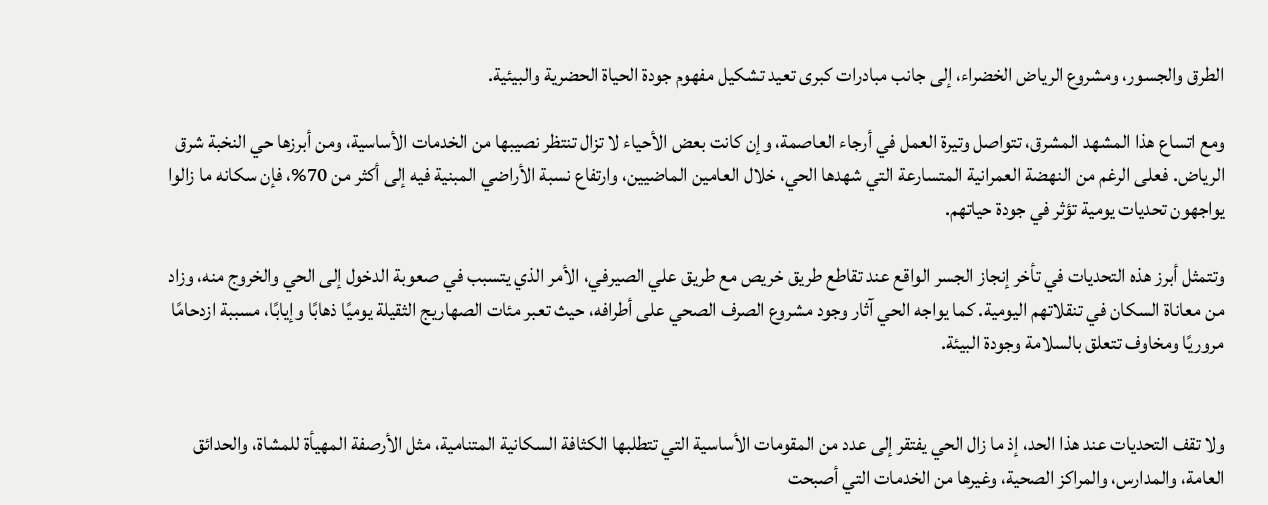الطرق والجسور، ومشروع الرياض الخضراء، إلى جانب مبادرات كبرى تعيد تشكيل مفهوم جودة الحياة الحضرية والبيئية.

ومع اتساع هذا المشهد المشرق، تتواصل وتيرة العمل في أرجاء العاصمة، وإن كانت بعض الأحياء لا تزال تنتظر نصيبها من الخدمات الأساسية، ومن أبرزها حي النخبة شرق الرياض. فعلى الرغم من النهضة العمرانية المتسارعة التي شهدها الحي، خلال العامين الماضيين، وارتفاع نسبة الأراضي المبنية فيه إلى أكثر من 70%، فإن سكانه ما زالوا يواجهون تحديات يومية تؤثر في جودة حياتهم.

وتتمثل أبرز هذه التحديات في تأخر إنجاز الجسر الواقع عند تقاطع طريق خريص مع طريق علي الصيرفي، الأمر الذي يتسبب في صعوبة الدخول إلى الحي والخروج منه، وزاد من معاناة السكان في تنقلاتهم اليومية. كما يواجه الحي آثار وجود مشروع الصرف الصحي على أطرافه، حيث تعبر مئات الصهاريج الثقيلة يوميًا ذهابًا وإيابًا، مسببة ازدحامًا مروريًا ومخاوف تتعلق بالسلامة وجودة البيئة.


ولا تقف التحديات عند هذا الحد، إذ ما زال الحي يفتقر إلى عدد من المقومات الأساسية التي تتطلبها الكثافة السكانية المتنامية، مثل الأرصفة المهيأة للمشاة، والحدائق العامة، والمدارس، والمراكز الصحية، وغيرها من الخدمات التي أصبحت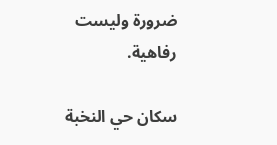ضرورة وليست رفاهية.

سكان حي النخبة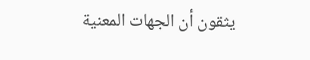يثقون أن الجهات المعنية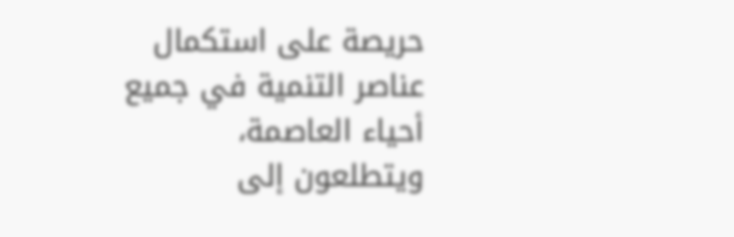حريصة على استكمال عناصر التنمية في جميع أحياء العاصمة، ويتطلعون إلى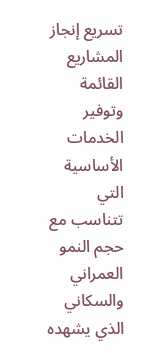تسريع إنجاز المشاريع القائمة وتوفير الخدمات الأساسية التي تتناسب مع حجم النمو العمراني والسكاني الذي يشهده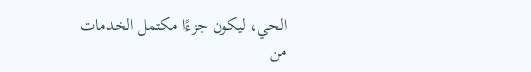الحي، ليكون جزءًا مكتمل الخدمات من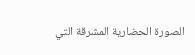الصورة الحضارية المشرقة التي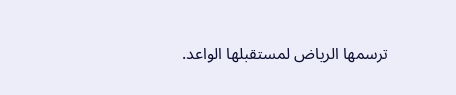ترسمها الرياض لمستقبلها الواعد.